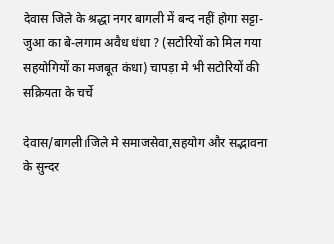देवास जिले के श्रद्धा नगर बागली में बन्द नहीं होगा सट्टा-जुआ का बे-लगाम अवैध धंधा ? (सटोरियों को मिल गया सहयोगियों का मजबूत कंधा) चापड़ा मे भी सटोरियों की सक्रियता के चर्चे

देवास/बागली।जिले मे समाजसेवा,सहयोग और सद्भावना के सुन्दर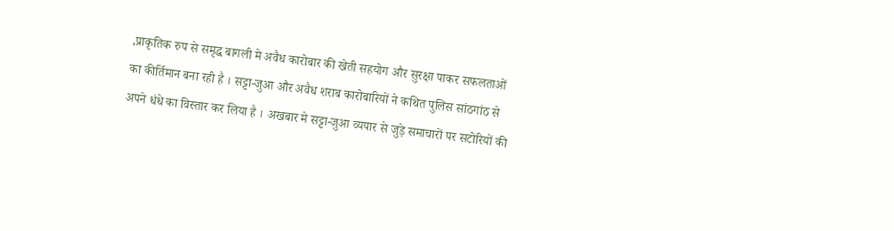,प्राकृतिक रुप से समृद्ध बागली मे अवैध कारोबार की खेती सहयोग और सुरक्षा पाकर सफलताओं का कीर्तिमान बना रही है । सट्टा-जुआ और अवैध शराब कारोबारियों ने कथित पुलिस सांठगांठ से अपने धंधे का विस्तार कर लिया है । अखबार मे सट्टा-जुआ व्यपार से जुड़े समाचारों पर सटोरियों की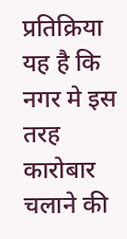प्रतिक्रिया यह है कि नगर मे इस तरह कारोबार चलाने की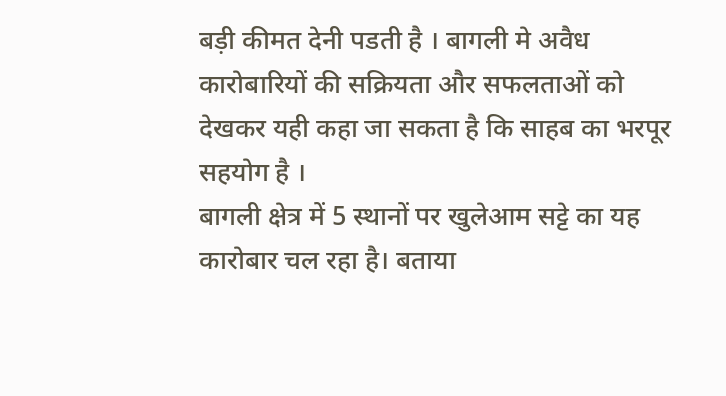बड़ी कीमत देनी पडती है । बागली मे अवैध कारोबारियों की सक्रियता और सफलताओं को देखकर यही कहा जा सकता है कि साहब का भरपूर सहयोग है ।
बागली क्षेत्र में 5 स्थानों पर खुलेआम सट्टे का यह कारोबार चल रहा है। बताया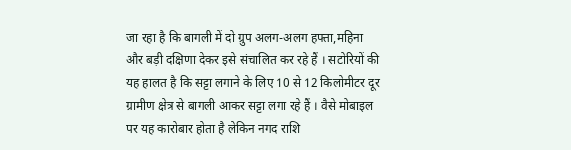जा रहा है कि बागली में दो ग्रुप अलग-अलग हफ्ता,महिना और बड़ी दक्षिणा देकर इसे संचालित कर रहे हैं । सटोरियों की यह हालत है कि सट्टा लगाने के लिए 10 से 12 किलोमीटर दूर ग्रामीण क्षेत्र से बागली आकर सट्टा लगा रहे हैं । वैसे मोबाइल पर यह कारोबार होता है लेकिन नगद राशि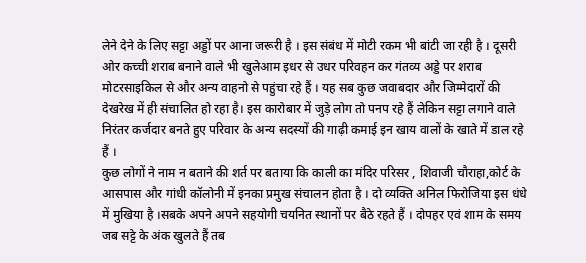लेने देने के लिए सट्टा अड्डों पर आना जरूरी है । इस संबंध में मोटी रकम भी बांटी जा रही है । दूसरी ओर कच्ची शराब बनाने वाले भी खुलेआम इधर से उधर परिवहन कर गंतव्य अड्डे पर शराब मोटरसाइकिल से और अन्य वाहनो से पहुंचा रहे हैं । यह सब कुछ जवाबदार और जिम्मेदारों की देखरेख में ही संचालित हो रहा है। इस कारोबार में जुड़े लोग तो पनप रहे हैं लेकिन सट्टा लगाने वाले निरंतर कर्जदार बनते हुए परिवार के अन्य सदस्यों की गाढ़ी कमाई इन खाय वालों के खाते में डाल रहे हैं ।
कुछ लोगों ने नाम न बताने की शर्त पर बताया कि काली का मंदिर परिसर , शिवाजी चौराहा,कोर्ट के आसपास और गांधी कॉलोनी में इनका प्रमुख संचालन होता है । दो व्यक्ति अनिल फिरोजिया इस धंधे में मुखिया है ।सबके अपने अपने सहयोगी चयनित स्थानों पर बैठे रहते हैं । दोपहर एवं शाम के समय जब सट्टे के अंक खुलते हैं तब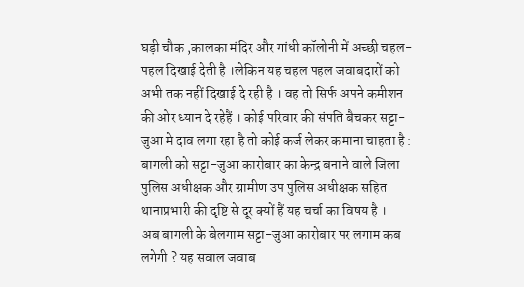घड़ी चौक ,कालका मंदिर और गांधी कॉलोनी में अच्छी चहल-पहल दिखाई देती है ।लेकिन यह चहल पहल जवाबदारों को अभी तक नहीं दिखाई दे रही है । वह तो सिर्फ अपने कमीशन की ओर ध्यान दे रहेहैं । कोई परिवार की संपति बैचकर सट्टा-जुआ मे दाव लगा रहा है तो कोई कर्ज लेकर कमाना चाहता है : बागली को सट्टा-जुआ कारोबार का केन्द्र बनाने वाले जिला पुलिस अधीक्षक और ग्रामीण उप पुलिस अधीक्षक सहित थानाप्रभारी की दृष्टि से दूर क्यों हैं यह चर्चा का विषय है ।
अब बागली के बेलगाम सट्टा-जुआ कारोबार पर लगाम कब लगेगी ? यह सवाल जवाब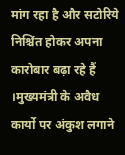मांग रहा है और सटोरिये निश्चिंत होकर अपना कारोबार बढ़ा रहे हैं ।मुख्यमंत्री के अवैध कार्यो पर अंकुश लगाने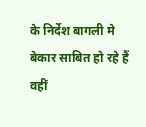के निर्देश बागली मे बेकार साबित हो रहे हैं वहीं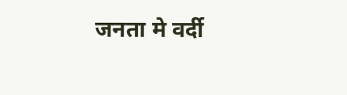जनता मे वर्दी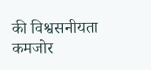की विश्वसनीयता कमजोर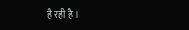है रही है ।